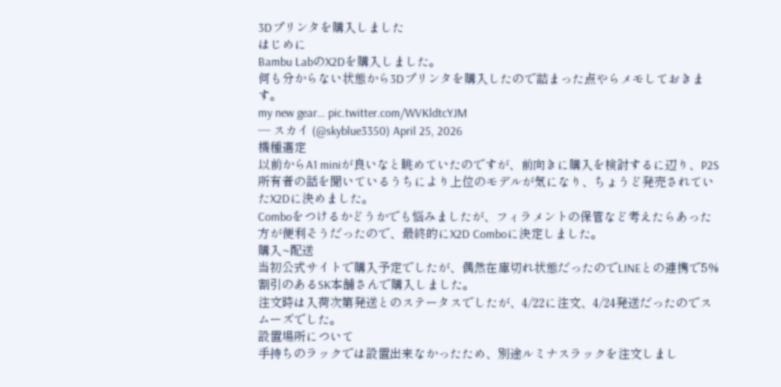3Dプリンタを購入しました
はじめに
Bambu LabのX2Dを購入しました。
何も分からない状態から3Dプリンタを購入したので詰まった点やらメモしておきます。
my new gear… pic.twitter.com/WVKldtcYJM
— スカイ (@skyblue3350) April 25, 2026
機種選定
以前からA1 miniが良いなと眺めていたのですが、前向きに購入を検討するに辺り、P2S所有者の話を聞いているうちにより上位のモデルが気になり、ちょうど発売されていたX2Dに決めました。
Comboをつけるかどうかでも悩みましたが、フィラメントの保管など考えたらあった方が便利そうだったので、最終的にX2D Comboに決定しました。
購入~配送
当初公式サイトで購入予定でしたが、偶然在庫切れ状態だったのでLINEとの連携で5%割引のあるSK本舗さんで購入しました。
注文時は入荷次第発送とのステータスでしたが、4/22に注文、4/24発送だったのでスムーズでした。
設置場所について
手持ちのラックでは設置出来なかったため、別途ルミナスラックを注文しまし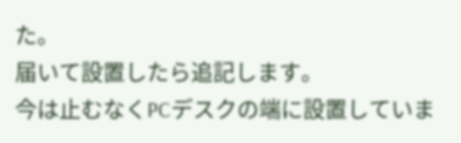た。
届いて設置したら追記します。
今は止むなくPCデスクの端に設置していま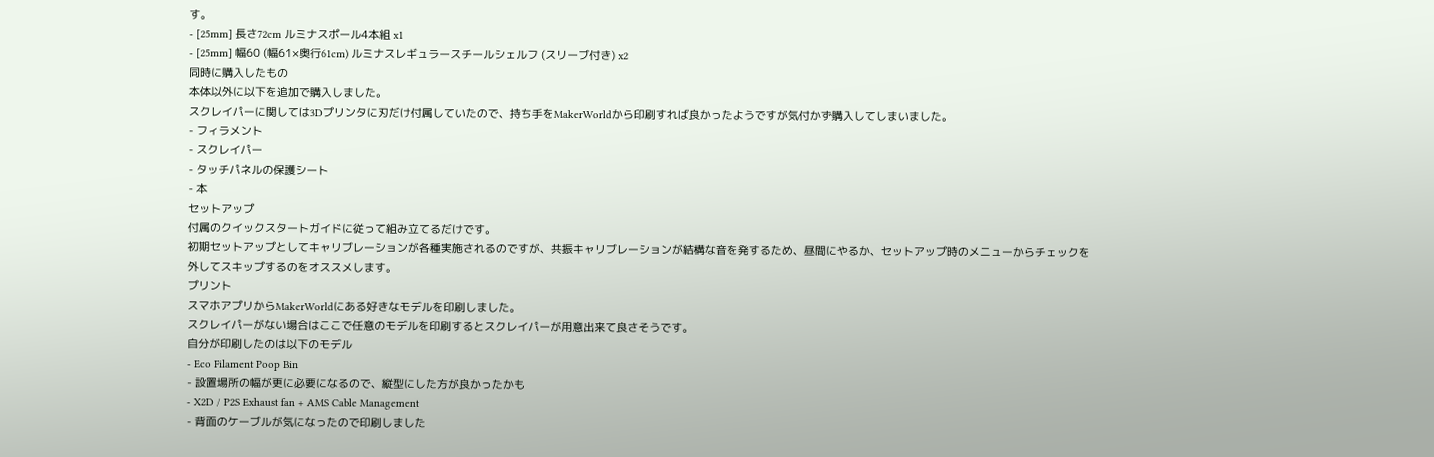す。
- [25mm] 長さ72cm ルミナスポール4本組 x1
- [25mm] 幅60 (幅61×奥行61cm) ルミナスレギュラースチールシェルフ (スリーブ付き) x2
同時に購入したもの
本体以外に以下を追加で購入しました。
スクレイパーに関しては3Dプリンタに刃だけ付属していたので、持ち手をMakerWorldから印刷すれば良かったようですが気付かず購入してしまいました。
- フィラメント
- スクレイパー
- タッチパネルの保護シート
- 本
セットアップ
付属のクイックスタートガイドに従って組み立てるだけです。
初期セットアップとしてキャリブレーションが各種実施されるのですが、共振キャリブレーションが結構な音を発するため、昼間にやるか、セットアップ時のメニューからチェックを外してスキップするのをオススメします。
プリント
スマホアプリからMakerWorldにある好きなモデルを印刷しました。
スクレイパーがない場合はここで任意のモデルを印刷するとスクレイパーが用意出来て良さそうです。
自分が印刷したのは以下のモデル
- Eco Filament Poop Bin
- 設置場所の幅が更に必要になるので、縦型にした方が良かったかも
- X2D / P2S Exhaust fan + AMS Cable Management
- 背面のケーブルが気になったので印刷しました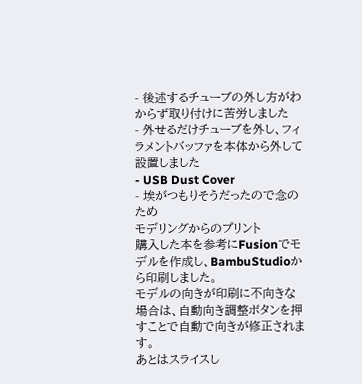- 後述するチューブの外し方がわからず取り付けに苦労しました
- 外せるだけチューブを外し、フィラメントバッファを本体から外して設置しました
- USB Dust Cover
- 埃がつもりそうだったので念のため
モデリングからのプリント
購入した本を参考にFusionでモデルを作成し、BambuStudioから印刷しました。
モデルの向きが印刷に不向きな場合は、自動向き調整ボタンを押すことで自動で向きが修正されます。
あとはスライスし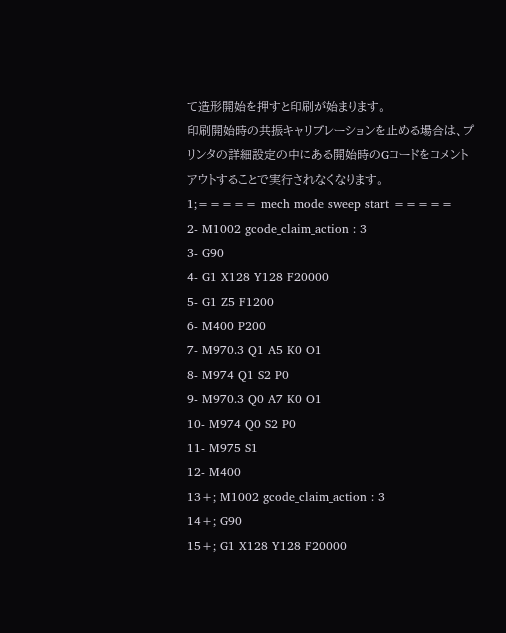て造形開始を押すと印刷が始まります。
印刷開始時の共振キャリブレーションを止める場合は、プリンタの詳細設定の中にある開始時のGコードをコメントアウトすることで実行されなくなります。
1;===== mech mode sweep start =====
2- M1002 gcode_claim_action : 3
3- G90
4- G1 X128 Y128 F20000
5- G1 Z5 F1200
6- M400 P200
7- M970.3 Q1 A5 K0 O1
8- M974 Q1 S2 P0
9- M970.3 Q0 A7 K0 O1
10- M974 Q0 S2 P0
11- M975 S1
12- M400
13+; M1002 gcode_claim_action : 3
14+; G90
15+; G1 X128 Y128 F20000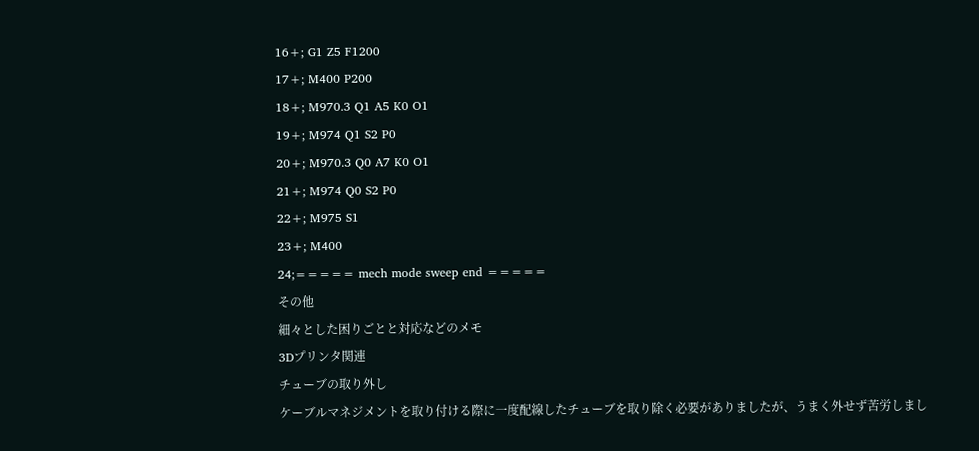16+; G1 Z5 F1200
17+; M400 P200
18+; M970.3 Q1 A5 K0 O1
19+; M974 Q1 S2 P0
20+; M970.3 Q0 A7 K0 O1
21+; M974 Q0 S2 P0
22+; M975 S1
23+; M400
24;===== mech mode sweep end =====
その他
細々とした困りごとと対応などのメモ
3Dプリンタ関連
チューブの取り外し
ケーブルマネジメントを取り付ける際に一度配線したチューブを取り除く必要がありましたが、うまく外せず苦労しまし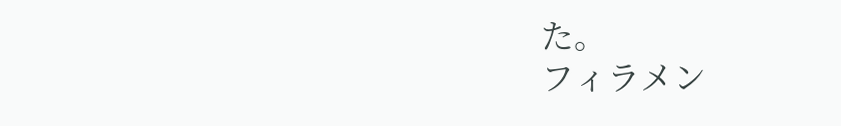た。
フィラメン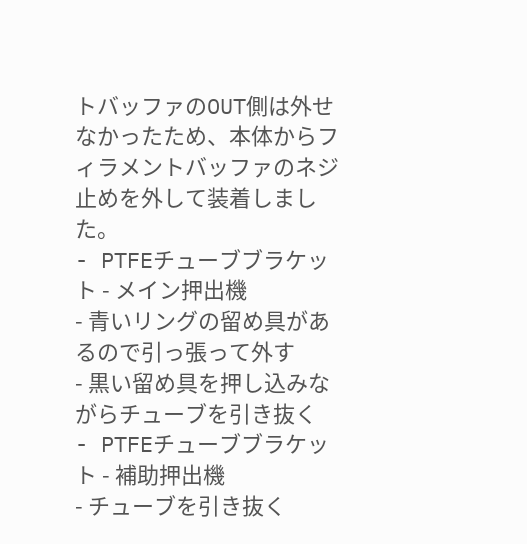トバッファのOUT側は外せなかったため、本体からフィラメントバッファのネジ止めを外して装着しました。
- PTFEチューブブラケット - メイン押出機
- 青いリングの留め具があるので引っ張って外す
- 黒い留め具を押し込みながらチューブを引き抜く
- PTFEチューブブラケット - 補助押出機
- チューブを引き抜く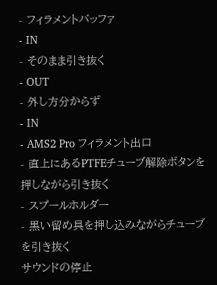- フィラメントバッファ
- IN
- そのまま引き抜く
- OUT
- 外し方分からず
- IN
- AMS2 Pro フィラメント出口
- 直上にあるPTFEチューブ解除ボタンを押しながら引き抜く
- スプールホルダー
- 黒い留め具を押し込みながらチューブを引き抜く
サウンドの停止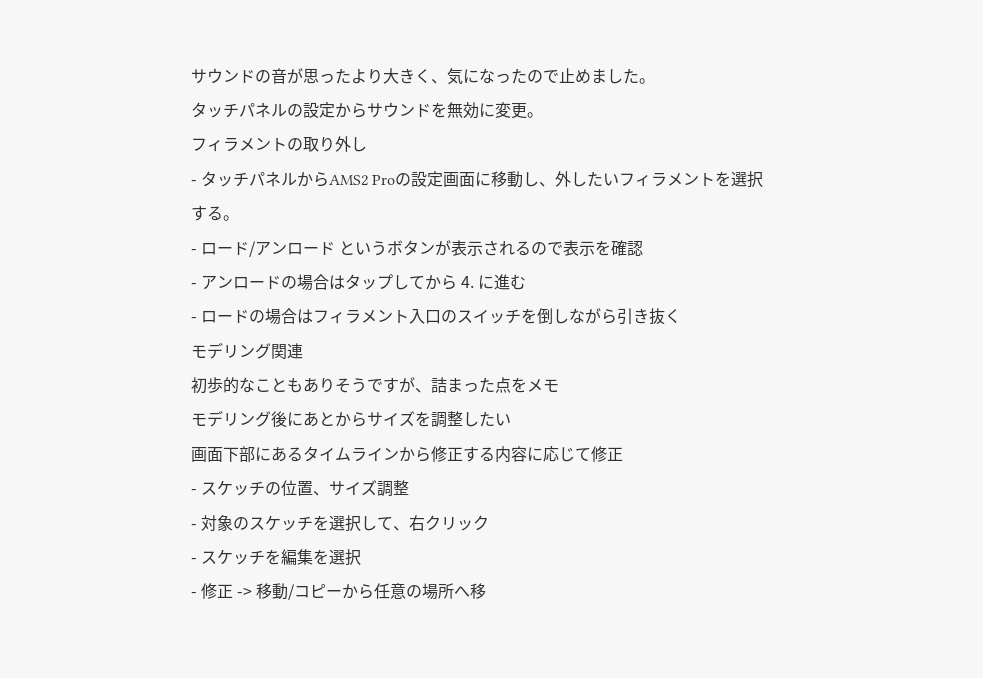サウンドの音が思ったより大きく、気になったので止めました。
タッチパネルの設定からサウンドを無効に変更。
フィラメントの取り外し
- タッチパネルからAMS2 Proの設定画面に移動し、外したいフィラメントを選択する。
- ロード/アンロード というボタンが表示されるので表示を確認
- アンロードの場合はタップしてから 4. に進む
- ロードの場合はフィラメント入口のスイッチを倒しながら引き抜く
モデリング関連
初歩的なこともありそうですが、詰まった点をメモ
モデリング後にあとからサイズを調整したい
画面下部にあるタイムラインから修正する内容に応じて修正
- スケッチの位置、サイズ調整
- 対象のスケッチを選択して、右クリック
- スケッチを編集を選択
- 修正 -> 移動/コピーから任意の場所へ移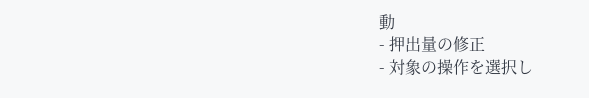動
- 押出量の修正
- 対象の操作を選択し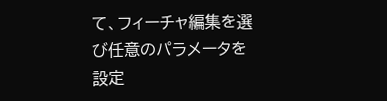て、フィーチャ編集を選び任意のパラメータを設定